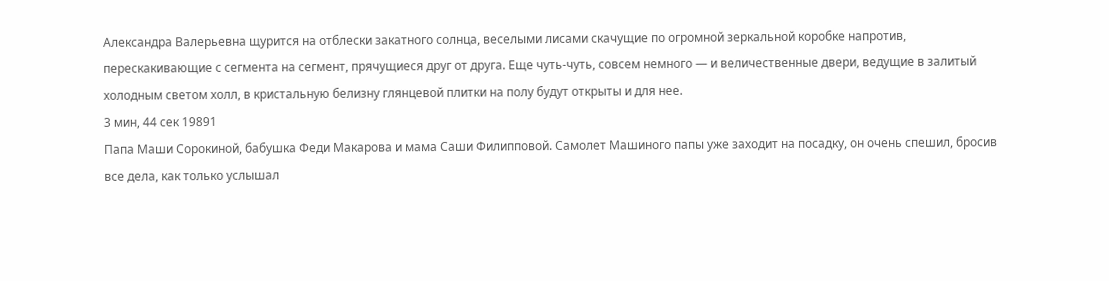Александра Валерьевна щурится на отблески закатного солнца, веселыми лисами скачущие по огромной зеркальной коробке напротив, перескакивающие с сегмента на сегмент, прячущиеся друг от друга. Еще чуть-чуть, совсем немного — и величественные двери, ведущие в залитый холодным светом холл, в кристальную белизну глянцевой плитки на полу будут открыты и для нее.
3 мин, 44 сек 19891
Папа Маши Сорокиной, бабушка Феди Макарова и мама Саши Филипповой. Самолет Машиного папы уже заходит на посадку, он очень спешил, бросив все дела, как только услышал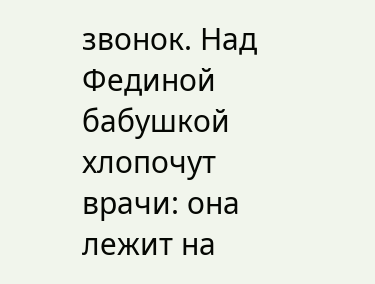звонок. Над Фединой бабушкой хлопочут врачи: она лежит на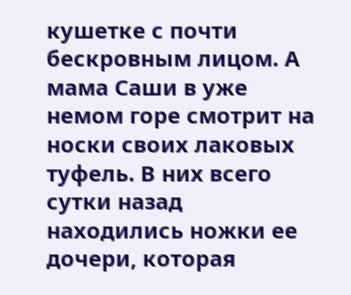кушетке с почти бескровным лицом. А мама Саши в уже немом горе смотрит на носки своих лаковых туфель. В них всего сутки назад находились ножки ее дочери, которая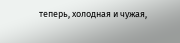теперь, холодная и чужая,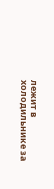лежит в холодильнике за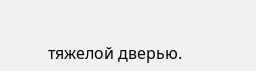тяжелой дверью.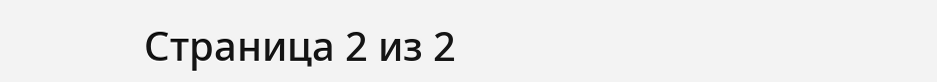Страница 2 из 2